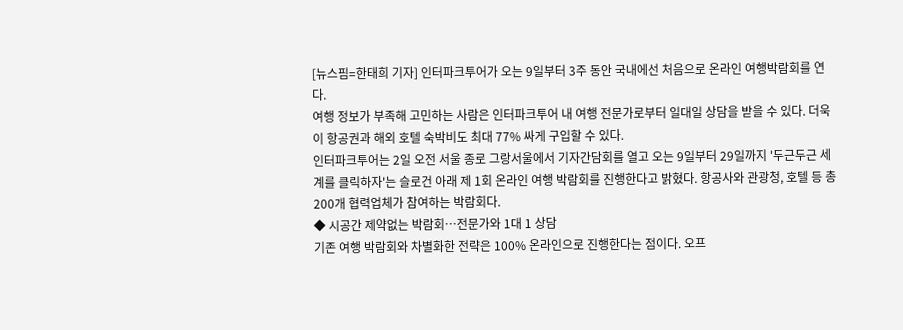[뉴스핌=한태희 기자] 인터파크투어가 오는 9일부터 3주 동안 국내에선 처음으로 온라인 여행박람회를 연다.
여행 정보가 부족해 고민하는 사람은 인터파크투어 내 여행 전문가로부터 일대일 상담을 받을 수 있다. 더욱이 항공권과 해외 호텔 숙박비도 최대 77% 싸게 구입할 수 있다.
인터파크투어는 2일 오전 서울 종로 그랑서울에서 기자간담회를 열고 오는 9일부터 29일까지 '두근두근 세계를 클릭하자'는 슬로건 아래 제 1회 온라인 여행 박람회를 진행한다고 밝혔다. 항공사와 관광청, 호텔 등 총 200개 협력업체가 참여하는 박람회다.
◆ 시공간 제약없는 박람회…전문가와 1대 1 상담
기존 여행 박람회와 차별화한 전략은 100% 온라인으로 진행한다는 점이다. 오프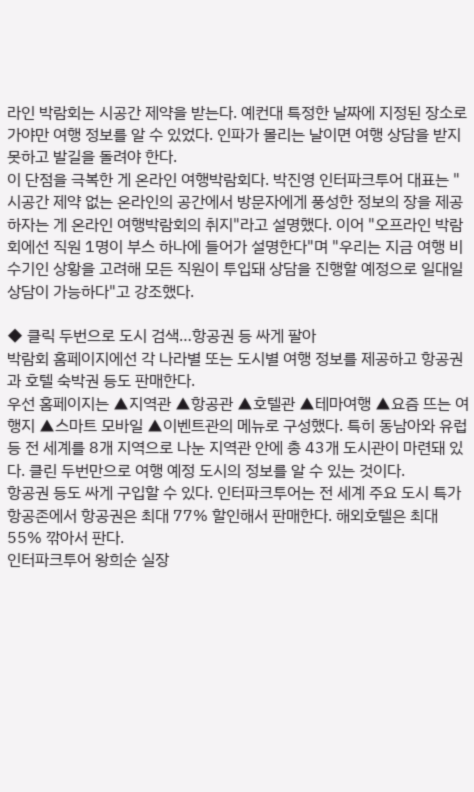라인 박람회는 시공간 제약을 받는다. 예컨대 특정한 날짜에 지정된 장소로 가야만 여행 정보를 알 수 있었다. 인파가 몰리는 날이면 여행 상담을 받지 못하고 발길을 돌려야 한다.
이 단점을 극복한 게 온라인 여행박람회다. 박진영 인터파크투어 대표는 "시공간 제약 없는 온라인의 공간에서 방문자에게 풍성한 정보의 장을 제공하자는 게 온라인 여행박람회의 취지"라고 설명했다. 이어 "오프라인 박람회에선 직원 1명이 부스 하나에 들어가 설명한다"며 "우리는 지금 여행 비수기인 상황을 고려해 모든 직원이 투입돼 상담을 진행할 예정으로 일대일 상담이 가능하다"고 강조했다.

◆ 클릭 두번으로 도시 검색…항공권 등 싸게 팔아
박람회 홈페이지에선 각 나라별 또는 도시별 여행 정보를 제공하고 항공권과 호텔 숙박권 등도 판매한다.
우선 홈페이지는 ▲지역관 ▲항공관 ▲호텔관 ▲테마여행 ▲요즘 뜨는 여행지 ▲스마트 모바일 ▲이벤트관의 메뉴로 구성했다. 특히 동남아와 유럽 등 전 세계를 8개 지역으로 나눈 지역관 안에 총 43개 도시관이 마련돼 있다. 클린 두번만으로 여행 예정 도시의 정보를 알 수 있는 것이다.
항공권 등도 싸게 구입할 수 있다. 인터파크투어는 전 세계 주요 도시 특가 항공존에서 항공권은 최대 77% 할인해서 판매한다. 해외호텔은 최대 55% 깎아서 판다.
인터파크투어 왕희순 실장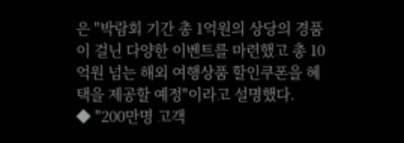은 "박람회 기간 총 1억원의 상당의 경품이 걸닌 다양한 이벤트를 마련했고 총 10억원 넘는 해외 여행상품 할인쿠폰을 혜택을 제공할 예정"이라고 설명했다.
◆ "200만명 고객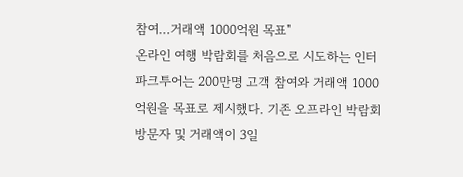참여…거래액 1000억원 목표"
온라인 여행 박람회를 처음으로 시도하는 인터파크투어는 200만명 고객 참여와 거래액 1000억원을 목표로 제시했다. 기존 오프라인 박람회 방문자 및 거래액이 3일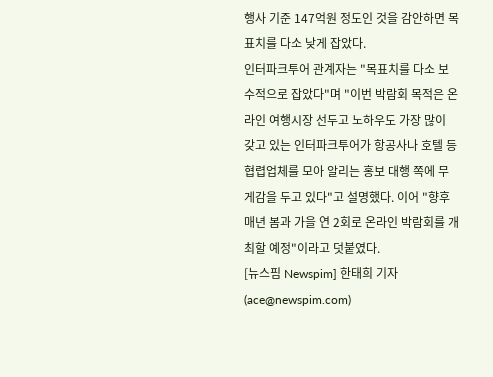행사 기준 147억원 정도인 것을 감안하면 목표치를 다소 낮게 잡았다.
인터파크투어 관계자는 "목표치를 다소 보수적으로 잡았다"며 "이번 박람회 목적은 온라인 여행시장 선두고 노하우도 가장 많이 갖고 있는 인터파크투어가 항공사나 호텔 등 협렵업체를 모아 알리는 홍보 대행 쪽에 무게감을 두고 있다"고 설명했다. 이어 "향후 매년 봄과 가을 연 2회로 온라인 박람회를 개최할 예정"이라고 덧붙였다.
[뉴스핌 Newspim] 한태희 기자 (ace@newspim.com)